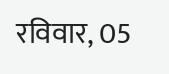रविवार, 05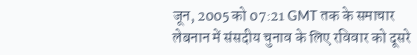जून, 2005 को 07:21 GMT तक के समाचार
लेबनान में संसदीय चुनाव के लिए रविवार को दूसरे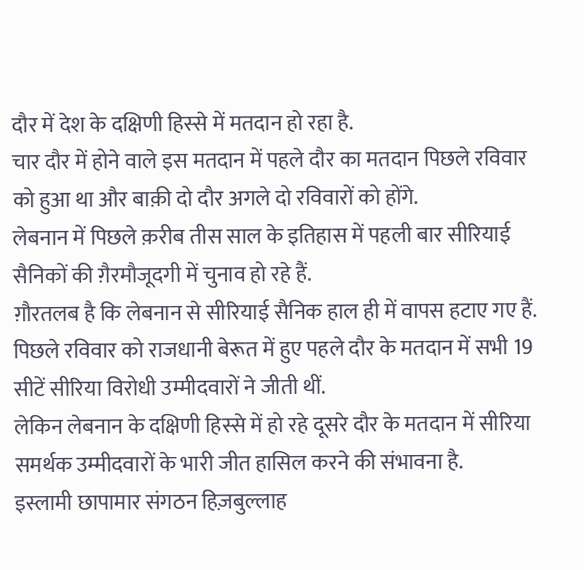दौर में देश के दक्षिणी हिस्से में मतदान हो रहा है.
चार दौर में होने वाले इस मतदान में पहले दौर का मतदान पिछले रविवार को हुआ था और बाक़ी दो दौर अगले दो रविवारों को होंगे.
लेबनान में पिछले क़रीब तीस साल के इतिहास में पहली बार सीरियाई सैनिकों की ग़ैरमौजूदगी में चुनाव हो रहे हैं.
ग़ौरतलब है कि लेबनान से सीरियाई सैनिक हाल ही में वापस हटाए गए हैं.
पिछले रविवार को राजधानी बेरूत में हुए पहले दौर के मतदान में सभी 19 सीटें सीरिया विरोधी उम्मीदवारों ने जीती थीं.
लेकिन लेबनान के दक्षिणी हिस्से में हो रहे दूसरे दौर के मतदान में सीरिया समर्थक उम्मीदवारों के भारी जीत हासिल करने की संभावना है.
इस्लामी छापामार संगठन हिज़बुल्लाह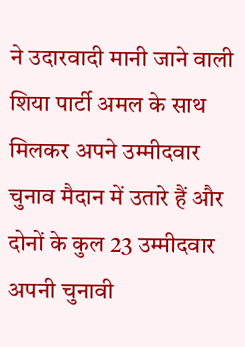ने उदारवादी मानी जाने वाली शिया पार्टी अमल के साथ मिलकर अपने उम्मीदवार चुनाव मैदान में उतारे हैं और दोनों के कुल 23 उम्मीदवार अपनी चुनावी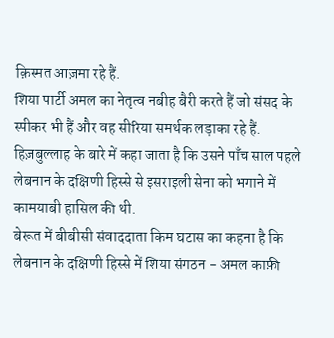क़िस्मत आज़मा रहे हैं.
शिया पार्टी अमल का नेतृत्व नबीह बैरी करते हैं जो संसद के स्पीकर भी हैं और वह सीरिया समर्थक लड़ाका रहे हैं.
हिज़बुल्लाह के बारे में कहा जाता है कि उसने पाँच साल पहले लेबनान के दक्षिणी हिस्से से इसराइली सेना को भगाने में कामयाबी हासिल की थी.
बेरूत में बीबीसी संवाददाता किम घटास का कहना है कि लेबनान के दक्षिणी हिस्से में शिया संगठन - अमल काफ़ी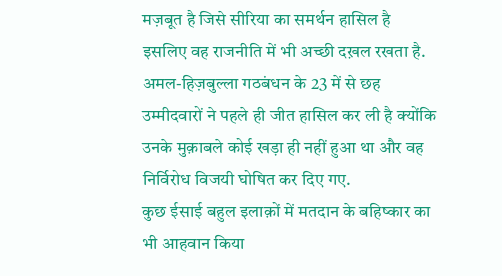मज़बूत है जिसे सीरिया का समर्थन हासिल है इसलिए वह राजनीति में भी अच्छी दख़ल रखता है.
अमल-हिज़बुल्ला गठबंधन के 23 में से छह उम्मीदवारों ने पहले ही जीत हासिल कर ली है क्योंकि उनके मुक़ाबले कोई खड़ा ही नहीं हुआ था और वह निर्विरोध विजयी घोषित कर दिए गए.
कुछ ईसाई बहुल इलाक़ों में मतदान के बहिष्कार का भी आहवान किया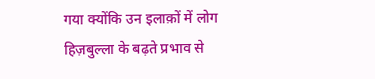गया क्योंकि उन इलाक़ों में लोग हिज़बुल्ला के बढ़ते प्रभाव से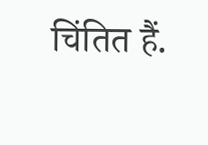चिंतित हैं.